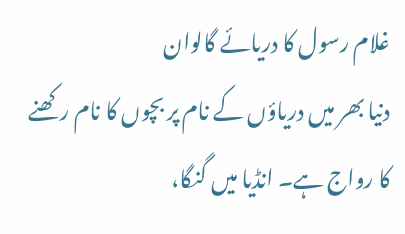غلام رسول کا دریائے گالوان
دنیا بھر میں دریاؤں کے نام پر بچوں کا نام رکھنے کا رواج ہے۔ انڈیا میں گنگا،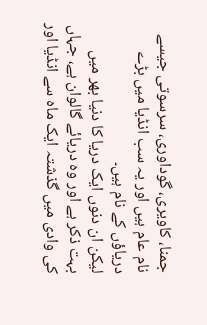جمنا، کاویری، گوداوری، سرسوتی جیسے نام عام ہیں اور یہ سب انڈیا میں بڑے دریاؤں کے نام ہیں۔
لیکن ان دنوں ایک دریا کا دنیا بھر میں بہت ذکر ہے اور وہ دریائے گالوان ہے، جہاں کی وادی میں گذشتہ ایک ماہ سے انڈیا اور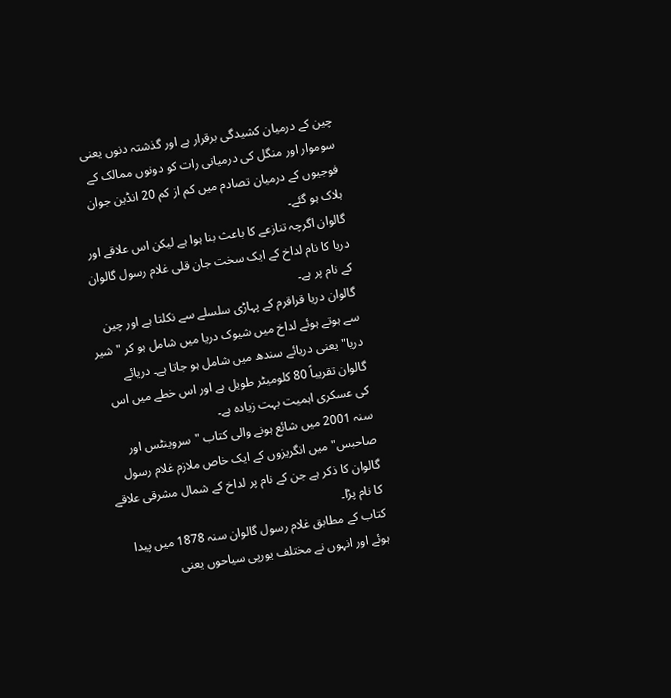چین کے درمیان کشیدگی برقرار ہے اور گذشتہ دنوں یعنی سوموار اور منگل کی درمیانی رات کو دونوں ممالک کے فوجیوں کے درمیان تصادم میں کم از کم 20 انڈین جوان ہلاک ہو گئے۔
گالوان اگرچہ تنازعے کا باعث بنا ہوا ہے لیکن اس علاقے اور دریا کا نام لداخ کے ایک سخت جان قلی غلام رسول گالوان کے نام پر ہے۔
گالوان دریا قراقرم کے پہاڑی سلسلے سے نکلتا ہے اور چین سے ہوتے ہوئے لداخ میں شیوک دریا میں شامل ہو کر "شیر دریا" یعنی دریائے سندھ میں شامل ہو جاتا ہے۔ دریائے گالوان تقریباً 80 کلومیٹر طویل ہے اور اس خطے میں اس کی عسکری اہمیت بہت زیادہ ہے۔
سنہ 2001 میں شائع ہونے والی کتاب "سروینٹس اور صاحبس" میں انگریزوں کے ایک خاص ملازم غلام رسول گالوان کا ذکر ہے جن کے نام پر لداخ کے شمال مشرقی علاقے کا نام پڑا۔
کتاب کے مطابق غلام رسول گالوان سنہ 1878 میں پیدا ہوئے اور انہوں نے مختلف یورپی سیاحوں یعنی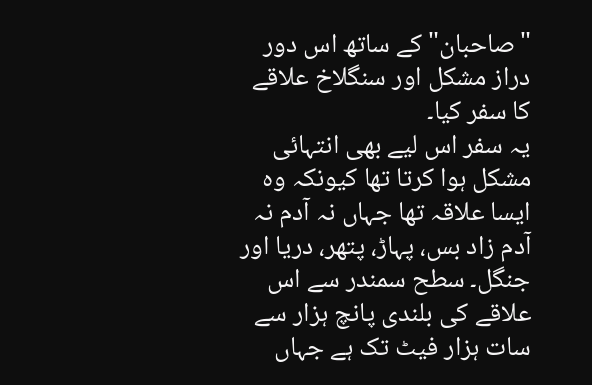"صاحبان" کے ساتھ اس دور دراز مشکل اور سنگلاخ علاقے کا سفر کیا۔
یہ سفر اس لیے بھی انتہائی مشکل ہوا کرتا تھا کیونکہ وہ ایسا علاقہ تھا جہاں نہ آدم نہ آدم زاد بس، پہاڑ، پتھر، دریا اور جنگل۔ سطح سمندر سے اس علاقے کی بلندی پانچ ہزار سے سات ہزار فیٹ تک ہے جہاں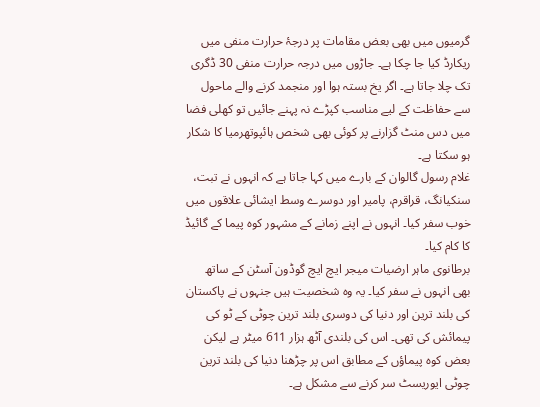گرمیوں میں بھی بعض مقامات پر درجۂ حرارت منفی میں ریکارڈ کیا جا چکا ہے۔ جاڑوں میں درجہ حرارت منفی 30 ڈگری تک چلا جاتا ہے۔ اگر یخ بستہ ہوا اور منجمد کرنے والے ماحول سے حفاظت کے لیے مناسب کپڑے نہ پہنے جائيں تو کھلی فضا میں دس منٹ گزارنے پر کوئی بھی شخص ہائپوتھرمیا کا شکار ہو سکتا ہے۔
غلام رسول گالوان کے بارے میں کہا جاتا ہے کہ انہوں نے تبت، سنکیانگ، قراقرم، پامیر اور دوسرے وسط ایشائی علاقوں میں خوب سفر کیا۔ انہوں نے اپنے زمانے کے مشہور کوہ پیما کے گائیڈ کا کام کیا۔
برطانوی ماہر ارضیات میجر ایچ ایچ گوڈون آسٹن کے ساتھ بھی انہوں نے سفر کیا۔ یہ وہ شخصیت ہیں جنہوں نے پاکستان کی بلند ترین اور دنیا کی دوسری بلند ترین چوٹی کے ٹو کی پیمائش کی تھی۔ اس کی بلندی آٹھ ہزار 611 میٹر ہے لیکن بعض کوہ پیماؤں کے مطابق اس پر چڑھنا دنیا کی بلند ترین چوٹی ایوریسٹ سر کرنے سے مشکل ہے۔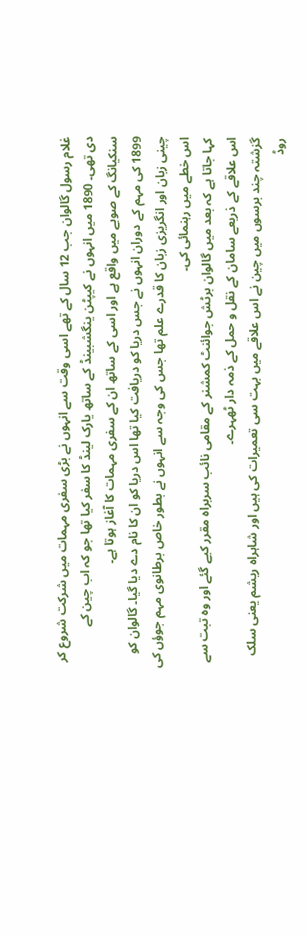غلام رسول گالوان جب 12 سال کے تھے اسی وقت سے انہوں نے بڑی سفری مہمات میں شرکت شروع کر دی تھی۔ 1890 میں انہوں نے کیپٹن ینگشبینڈ کے ساتھ یارک لینڈ کا سفر کیا تھا جو کہ اب چین کے سنکیانگ کے صوبے میں واقع ہے اور اسی کے ساتھ ان کے سفری مہمات کا آغاز ہوتا ہے۔
1899 کی مہم کے دوران انہوں نے جس دریا کو دریافت کیا تھا اس دریا کو ان کا نام دے دیا گیا۔ گالوان کو چینی زبان اور انگریزی زبان کا قدرے علم تھا جس کی وجہ سے انہوں نے بطور خاص برطانوی مہم جوؤں کی اس خطے میں رہنمائی کی۔
کہا جاتا ہے کہ بعد میں گالوان برٹش جوائنٹ کمشنر کے مقامی نائب سربراہ مقرر کیے گئے اور وہ تبت سے اس علاقے کے ذریعے سامان کے نقل و حمل کے ذمہ دار ٹھہرے۔
گزشتہ چند برسوں میں چین نے اس علاقے میں بہت سی تعمیرات کی ہیں اور شاہراہ ریشم یعنی سلک روڈ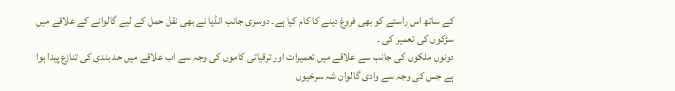کے ساتھ اس راستے کو بھی فروغ دینے کا کام کیا ہے۔ دوسری جانب انڈیا نے بھی نقل حمل کے لیے گالوانے کے علاقے میں سڑکوں کی تعمیر کی ۔
دونوں ملکوں کی جانب سے علاقے میں تعمیرات اور ترقیاتی کاموں کی وجہ سے اب علاقے میں حد بندی کی تنازع پیدا ہوا ہے جس کی وجہ سے وادی گالوان شہ سرخیوں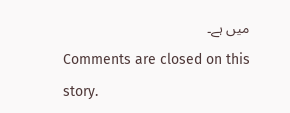میں ہے۔
Comments are closed on this story.